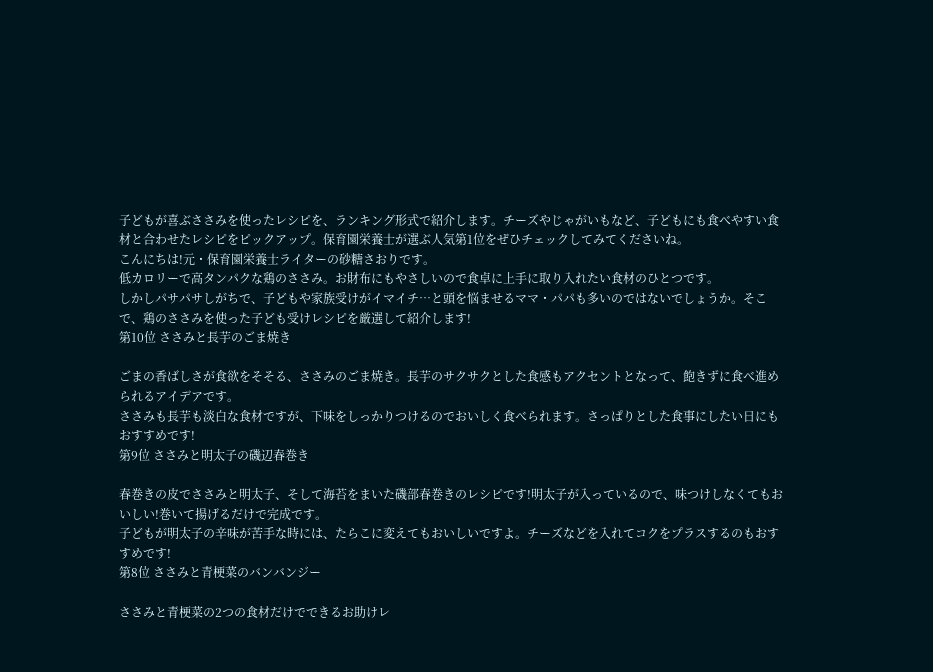子どもが喜ぶささみを使ったレシピを、ランキング形式で紹介します。チーズやじゃがいもなど、子どもにも食べやすい食材と合わせたレシピをピックアップ。保育園栄養士が選ぶ人気第1位をぜひチェックしてみてくださいね。
こんにちは!元・保育園栄養士ライターの砂糖さおりです。
低カロリーで高タンパクな鶏のささみ。お財布にもやさしいので食卓に上手に取り入れたい食材のひとつです。
しかしパサパサしがちで、子どもや家族受けがイマイチ…と頭を悩ませるママ・パパも多いのではないでしょうか。そこで、鶏のささみを使った子ども受けレシピを厳選して紹介します!
第10位 ささみと長芋のごま焼き

ごまの香ばしさが食欲をそそる、ささみのごま焼き。長芋のサクサクとした食感もアクセントとなって、飽きずに食べ進められるアイデアです。
ささみも長芋も淡白な食材ですが、下味をしっかりつけるのでおいしく食べられます。さっぱりとした食事にしたい日にもおすすめです!
第9位 ささみと明太子の磯辺春巻き

春巻きの皮でささみと明太子、そして海苔をまいた磯部春巻きのレシピです!明太子が入っているので、味つけしなくてもおいしい!巻いて揚げるだけで完成です。
子どもが明太子の辛味が苦手な時には、たらこに変えてもおいしいですよ。チーズなどを入れてコクをプラスするのもおすすめです!
第8位 ささみと青梗菜のバンバンジー

ささみと青梗菜の2つの食材だけでできるお助けレ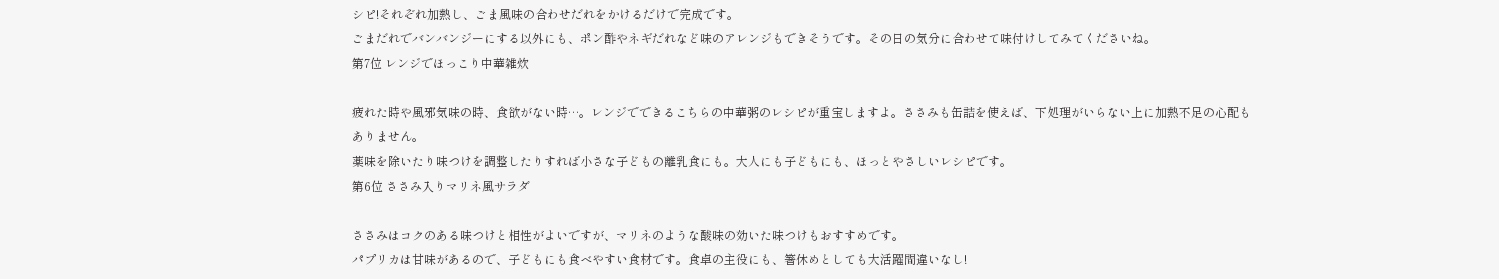シピ!それぞれ加熱し、ごま風味の合わせだれをかけるだけで完成です。
ごまだれでバンバンジーにする以外にも、ポン酢やネギだれなど味のアレンジもできそうです。その日の気分に合わせて味付けしてみてくださいね。
第7位 レンジでほっこり中華雑炊

疲れた時や風邪気味の時、食欲がない時…。レンジでできるこちらの中華粥のレシピが重宝しますよ。ささみも缶詰を使えば、下処理がいらない上に加熱不足の心配もありません。
薬味を除いたり味つけを調整したりすれば小さな子どもの離乳食にも。大人にも子どもにも、ほっとやさしいレシピです。
第6位 ささみ入りマリネ風サラダ

ささみはコクのある味つけと相性がよいですが、マリネのような酸味の効いた味つけもおすすめです。
パプリカは甘味があるので、子どもにも食べやすい食材です。食卓の主役にも、箸休めとしても大活躍間違いなし!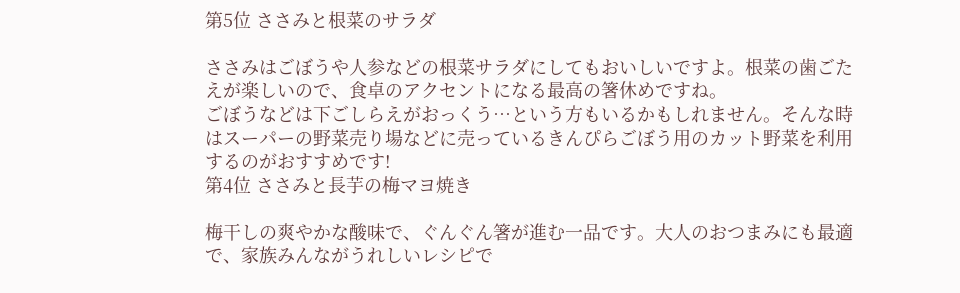第5位 ささみと根菜のサラダ

ささみはごぼうや人参などの根菜サラダにしてもおいしいですよ。根菜の歯ごたえが楽しいので、食卓のアクセントになる最高の箸休めですね。
ごぼうなどは下ごしらえがおっくう…という方もいるかもしれません。そんな時はスーパーの野菜売り場などに売っているきんぴらごぼう用のカット野菜を利用するのがおすすめです!
第4位 ささみと長芋の梅マヨ焼き

梅干しの爽やかな酸味で、ぐんぐん箸が進む一品です。大人のおつまみにも最適で、家族みんながうれしいレシピで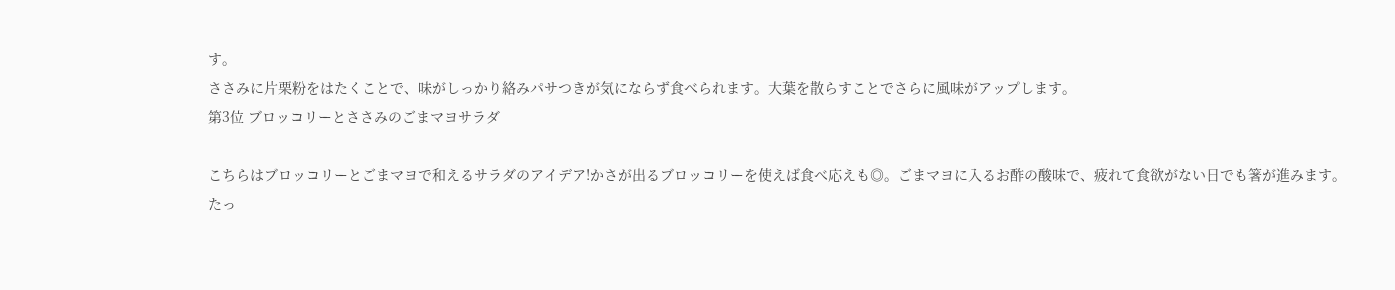す。
ささみに片栗粉をはたくことで、味がしっかり絡みパサつきが気にならず食べられます。大葉を散らすことでさらに風味がアップします。
第3位 ブロッコリーとささみのごまマヨサラダ

こちらはブロッコリーとごまマヨで和えるサラダのアイデア!かさが出るブロッコリーを使えば食べ応えも◎。ごまマヨに入るお酢の酸味で、疲れて食欲がない日でも箸が進みます。
たっ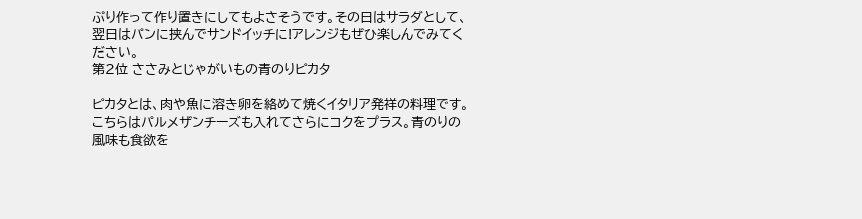ぷり作って作り置きにしてもよさそうです。その日はサラダとして、翌日はパンに挟んでサンドイッチに!アレンジもぜひ楽しんでみてください。
第2位 ささみとじゃがいもの青のりピカタ

ピカタとは、肉や魚に溶き卵を絡めて焼くイタリア発祥の料理です。こちらはパルメザンチーズも入れてさらにコクをプラス。青のりの風味も食欲を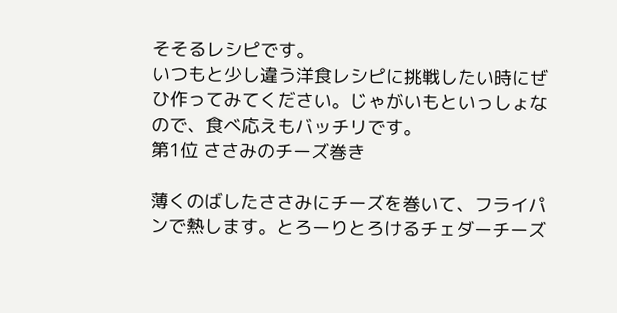そそるレシピです。
いつもと少し違う洋食レシピに挑戦したい時にぜひ作ってみてください。じゃがいもといっしょなので、食べ応えもバッチリです。
第1位 ささみのチーズ巻き

薄くのばしたささみにチーズを巻いて、フライパンで熱します。とろーりとろけるチェダーチーズ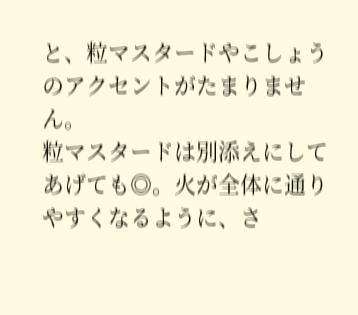と、粒マスタードやこしょうのアクセントがたまりません。
粒マスタードは別添えにしてあげても◎。火が全体に通りやすくなるように、さ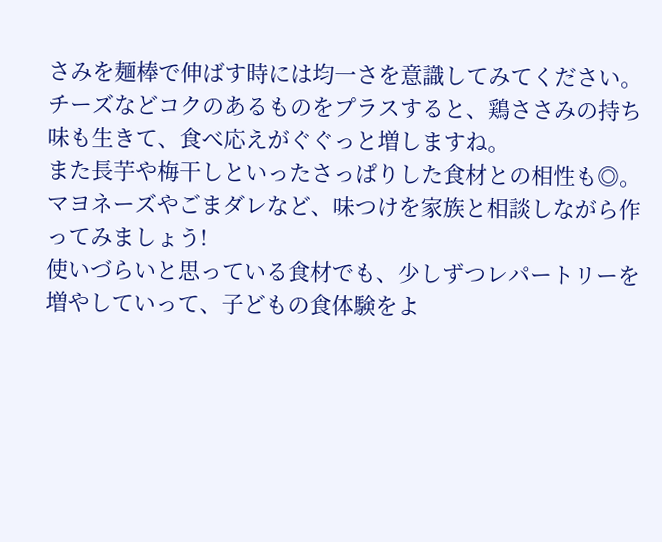さみを麺棒で伸ばす時には均一さを意識してみてください。
チーズなどコクのあるものをプラスすると、鶏ささみの持ち味も生きて、食べ応えがぐぐっと増しますね。
また長芋や梅干しといったさっぱりした食材との相性も◎。マヨネーズやごまダレなど、味つけを家族と相談しながら作ってみましょう!
使いづらいと思っている食材でも、少しずつレパートリーを増やしていって、子どもの食体験をよ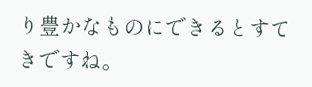り豊かなものにできるとすてきですね。